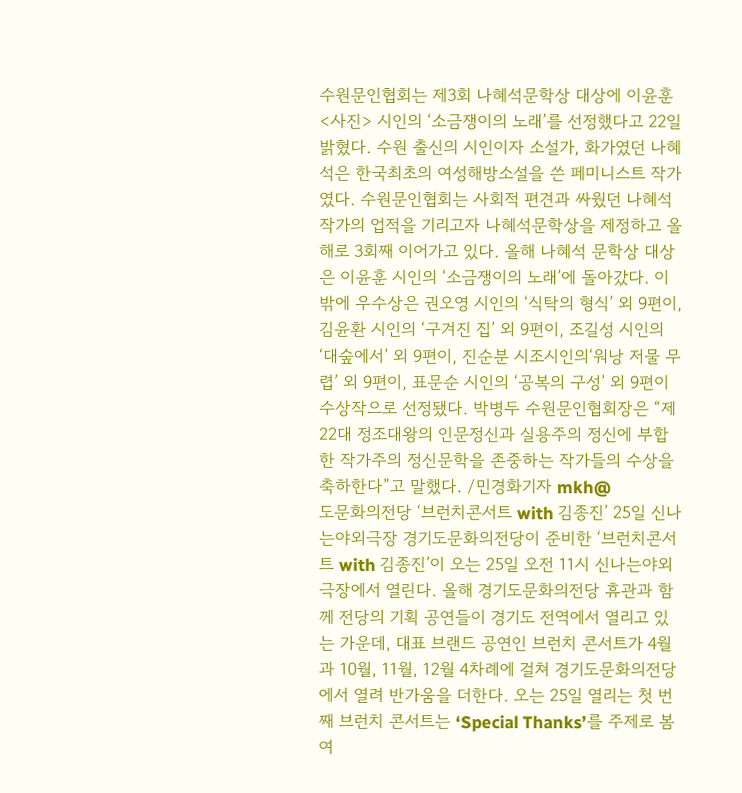수원문인협회는 제3회 나혜석문학상 대상에 이윤훈<사진> 시인의 ‘소금쟁이의 노래’를 선정했다고 22일 밝혔다. 수원 출신의 시인이자 소설가, 화가였던 나혜석은 한국최초의 여성해방소설을 쓴 페미니스트 작가였다. 수원문인협회는 사회적 편견과 싸웠던 나혜석 작가의 업적을 기리고자 나혜석문학상을 제정하고 올해로 3회째 이어가고 있다. 올해 나혜석 문학상 대상은 이윤훈 시인의 ‘소금쟁이의 노래’에 돌아갔다. 이밖에 우수상은 권오영 시인의 ‘식탁의 형식’ 외 9편이, 김윤환 시인의 ‘구겨진 집’ 외 9편이, 조길성 시인의 ‘대숲에서’ 외 9편이, 진순분 시조시인의‘워낭 저물 무렵’ 외 9편이, 표문순 시인의 ‘공복의 구성’ 외 9편이 수상작으로 선정됐다. 박병두 수원문인협회장은 “제22대 정조대왕의 인문정신과 실용주의 정신에 부합한 작가주의 정신문학을 존중하는 작가들의 수상을 축하한다”고 말했다. /민경화기자 mkh@
도문화의전당 ‘브런치콘서트 with 김종진’ 25일 신나는야외극장 경기도문화의전당이 준비한 ‘브런치콘서트 with 김종진’이 오는 25일 오전 11시 신나는야외극장에서 열린다. 올해 경기도문화의전당 휴관과 함께 전당의 기획 공연들이 경기도 전역에서 열리고 있는 가운데, 대표 브랜드 공연인 브런치 콘서트가 4월과 10월, 11월, 12월 4차례에 걸쳐 경기도문화의전당에서 열려 반가움을 더한다. 오는 25일 열리는 첫 번째 브런치 콘서트는 ‘Special Thanks’를 주제로 봄여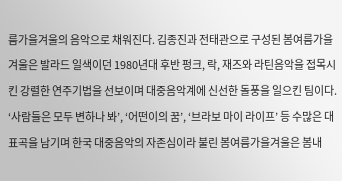름가을겨울의 음악으로 채워진다. 김종진과 전태관으로 구성된 봄여름가을겨울은 발라드 일색이던 1980년대 후반 펑크, 락, 재즈와 라틴음악을 접목시킨 강렬한 연주기법을 선보이며 대중음악계에 신선한 돌풍을 일으킨 팀이다. ‘사람들은 모두 변하나 봐’, ‘어떤이의 꿈’, ‘브라보 마이 라이프’ 등 수많은 대표곡을 남기며 한국 대중음악의 자존심이라 불린 봄여름가을겨울은 봄내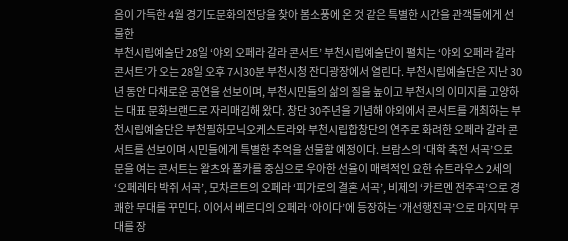음이 가득한 4월 경기도문화의전당을 찾아 봄소풍에 온 것 같은 특별한 시간을 관객들에게 선물한
부천시립예술단 28일 ‘야외 오페라 갈라 콘서트’ 부천시립예술단이 펼치는 ‘야외 오페라 갈라 콘서트’가 오는 28일 오후 7시30분 부천시청 잔디광장에서 열린다. 부천시립예술단은 지난 30년 동안 다채로운 공연을 선보이며, 부천시민들의 삶의 질을 높이고 부천시의 이미지를 고양하는 대표 문화브랜드로 자리매김해 왔다. 창단 30주년을 기념해 야외에서 콘서트를 개최하는 부천시립예술단은 부천필하모닉오케스트라와 부천시립합창단의 연주로 화려한 오페라 갈라 콘서트를 선보이며 시민들에게 특별한 추억을 선물할 예정이다. 브람스의 ‘대학 축전 서곡’으로 문을 여는 콘서트는 왈츠와 폴카를 중심으로 우아한 선율이 매력적인 요한 슈트라우스 2세의 ‘오페레타 박쥐 서곡’, 모차르트의 오페라 ‘피가로의 결혼 서곡’, 비제의 ‘카르멘 전주곡’으로 경쾌한 무대를 꾸민다. 이어서 베르디의 오페라 ‘아이다’에 등장하는 ‘개선행진곡’으로 마지막 무대를 장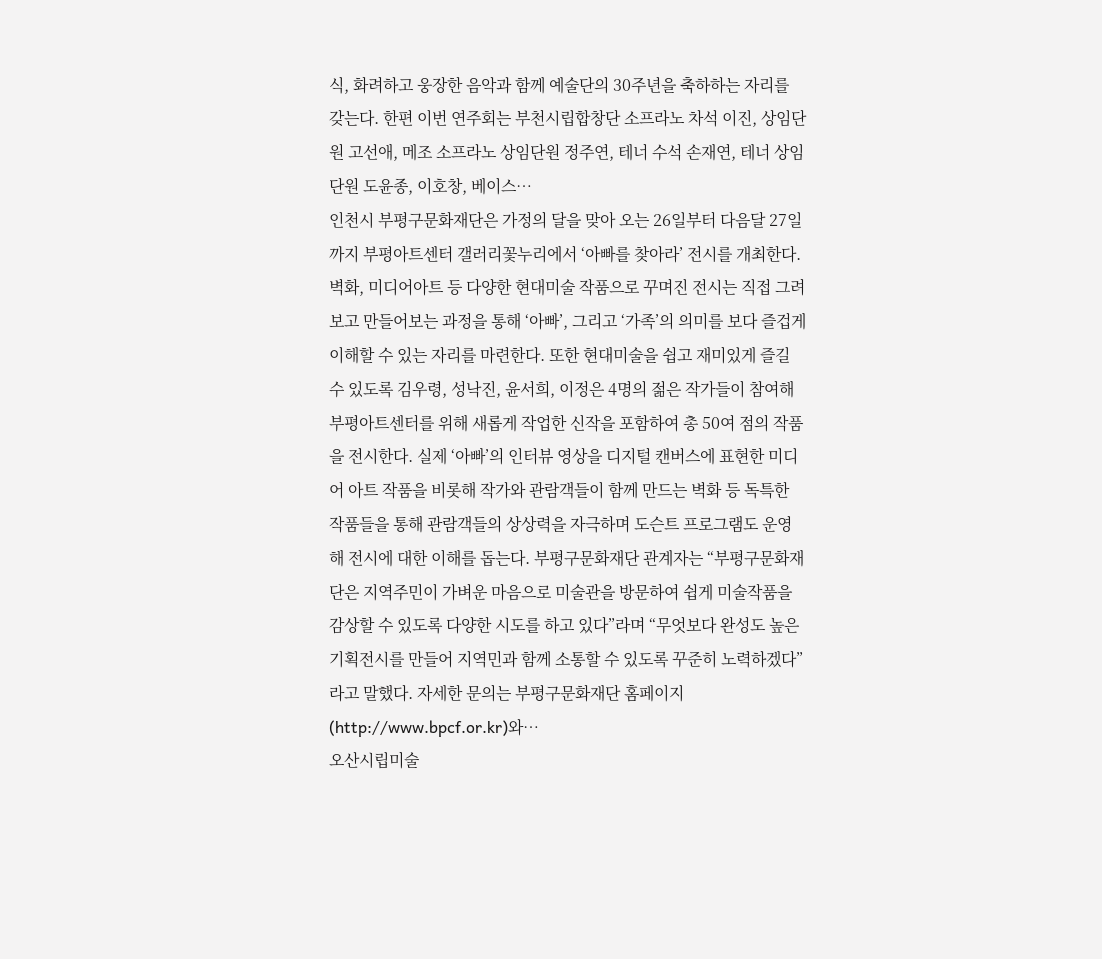식, 화려하고 웅장한 음악과 함께 예술단의 30주년을 축하하는 자리를 갖는다. 한편 이번 연주회는 부천시립합창단 소프라노 차석 이진, 상임단원 고선애, 메조 소프라노 상임단원 정주연, 테너 수석 손재연, 테너 상임단원 도윤종, 이호창, 베이스…
인천시 부평구문화재단은 가정의 달을 맞아 오는 26일부터 다음달 27일까지 부평아트센터 갤러리꽃누리에서 ‘아빠를 찾아라’ 전시를 개최한다. 벽화, 미디어아트 등 다양한 현대미술 작품으로 꾸며진 전시는 직접 그려보고 만들어보는 과정을 통해 ‘아빠’, 그리고 ‘가족’의 의미를 보다 즐겁게 이해할 수 있는 자리를 마련한다. 또한 현대미술을 쉽고 재미있게 즐길 수 있도록 김우령, 성낙진, 윤서희, 이정은 4명의 젊은 작가들이 참여해 부평아트센터를 위해 새롭게 작업한 신작을 포함하여 총 50여 점의 작품을 전시한다. 실제 ‘아빠’의 인터뷰 영상을 디지털 캔버스에 표현한 미디어 아트 작품을 비롯해 작가와 관람객들이 함께 만드는 벽화 등 독특한 작품들을 통해 관람객들의 상상력을 자극하며 도슨트 프로그램도 운영해 전시에 대한 이해를 돕는다. 부평구문화재단 관계자는 “부평구문화재단은 지역주민이 가벼운 마음으로 미술관을 방문하여 쉽게 미술작품을 감상할 수 있도록 다양한 시도를 하고 있다”라며 “무엇보다 완성도 높은 기획전시를 만들어 지역민과 함께 소통할 수 있도록 꾸준히 노력하겠다”라고 말했다. 자세한 문의는 부평구문화재단 홈페이지(http://www.bpcf.or.kr)와…
오산시립미술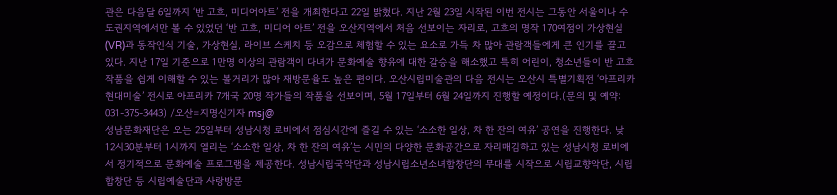관은 다음달 6일까지 ‘반 고흐, 미디어아트’ 전을 개최한다고 22일 밝혔다. 지난 2월 23일 시작된 이번 전시는 그동안 서울이나 수도권지역에서만 볼 수 있었던 ‘반 고흐, 미디어 아트’ 전을 오산지역에서 처음 선보이는 자리로, 고흐의 명작 170여점이 가상현실(VR)과 동작인식 기술, 가상현실, 라이브 스케치 등 오감으로 체험할 수 있는 요소로 가득 차 많아 관람객들에게 큰 인기를 끌고 있다. 지난 17일 기준으로 1만명 이상의 관람객이 다녀가 문화예술 향유에 대한 갈승을 해소했고 특히 어린이, 청소년들이 반 고흐 작품을 쉽게 이해할 수 있는 볼거리가 많아 재방문율도 높은 편이다. 오산시립미술관의 다음 전시는 오산시 특별기획전 ‘아프리카 현대미술’ 전시로 아프리카 7개국 20명 작가들의 작품을 선보이며, 5월 17일부터 6월 24일까지 진행할 예정이다.(문의 및 예약: 031-375-3443) /오산=지명신기자 msj@
성남문화재단은 오는 25일부터 성남시청 로비에서 점심시간에 즐길 수 있는 ‘소소한 일상, 차 한 잔의 여유’ 공연을 진행한다. 낮 12시30분부터 1시까지 열리는 ‘소소한 일상, 차 한 잔의 여유’는 시민의 다양한 문화공간으로 자리매김하고 있는 성남시청 로비에서 정기적으로 문화예술 프로그램을 제공한다. 성남시립국악단과 성남시립소년소녀합창단의 무대를 시작으로 시립교향악단, 시립합창단 등 시립예술단과 사랑방문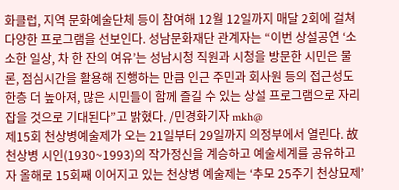화클럽, 지역 문화예술단체 등이 참여해 12월 12일까지 매달 2회에 걸쳐 다양한 프로그램을 선보인다. 성남문화재단 관계자는 “이번 상설공연 ‘소소한 일상, 차 한 잔의 여유’는 성남시청 직원과 시청을 방문한 시민은 물론, 점심시간을 활용해 진행하는 만큼 인근 주민과 회사원 등의 접근성도 한층 더 높아져, 많은 시민들이 함께 즐길 수 있는 상설 프로그램으로 자리 잡을 것으로 기대된다”고 밝혔다. /민경화기자 mkh@
제15회 천상병예술제가 오는 21일부터 29일까지 의정부에서 열린다. 故 천상병 시인(1930~1993)의 작가정신을 계승하고 예술세계를 공유하고자 올해로 15회째 이어지고 있는 천상병 예술제는 ‘추모 25주기 천상묘제’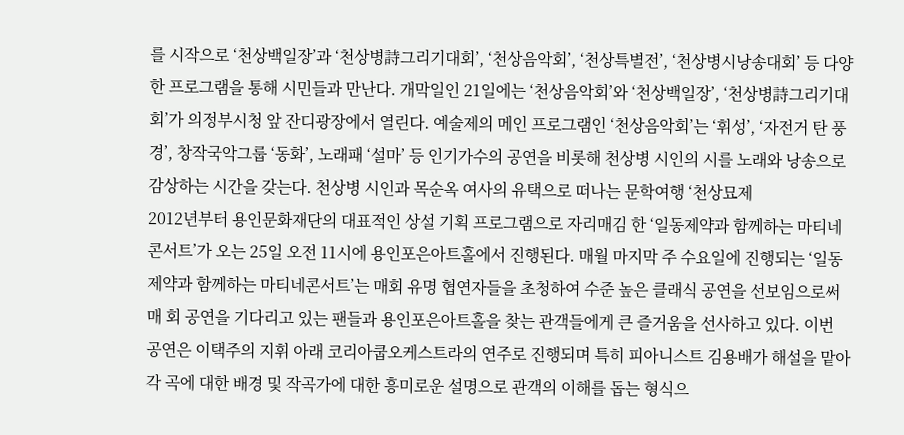를 시작으로 ‘천상백일장’과 ‘천상병詩그리기대회’, ‘천상음악회’, ‘천상특별전’, ‘천상병시낭송대회’ 등 다양한 프로그램을 통해 시민들과 만난다. 개막일인 21일에는 ‘천상음악회’와 ‘천상백일장’, ‘천상병詩그리기대회’가 의정부시청 앞 잔디광장에서 열린다. 예술제의 메인 프로그램인 ‘천상음악회’는 ‘휘성’, ‘자전거 탄 풍경’, 창작국악그룹 ‘동화’, 노래패 ‘설마’ 등 인기가수의 공연을 비롯해 천상병 시인의 시를 노래와 낭송으로 감상하는 시간을 갖는다. 천상병 시인과 목순옥 여사의 유택으로 떠나는 문학여행 ‘천상묘제
2012년부터 용인문화재단의 대표적인 상설 기획 프로그램으로 자리매김 한 ‘일동제약과 함께하는 마티네콘서트’가 오는 25일 오전 11시에 용인포은아트홀에서 진행된다. 매월 마지막 주 수요일에 진행되는 ‘일동제약과 함께하는 마티네콘서트’는 매회 유명 협연자들을 초청하여 수준 높은 클래식 공연을 선보임으로써 매 회 공연을 기다리고 있는 팬들과 용인포은아트홀을 찾는 관객들에게 큰 즐거움을 선사하고 있다. 이번 공연은 이택주의 지휘 아래 코리아쿱오케스트라의 연주로 진행되며 특히 피아니스트 김용배가 해설을 맡아 각 곡에 대한 배경 및 작곡가에 대한 흥미로운 설명으로 관객의 이해를 돕는 형식으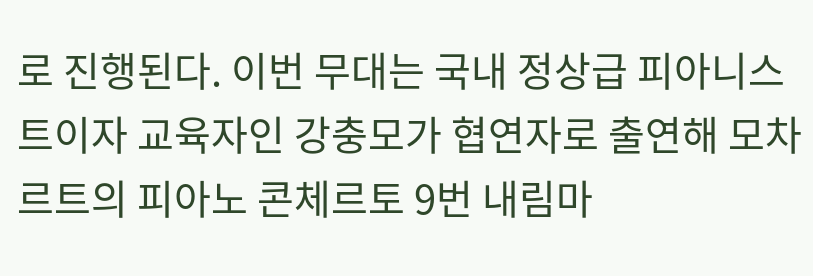로 진행된다. 이번 무대는 국내 정상급 피아니스트이자 교육자인 강충모가 협연자로 출연해 모차르트의 피아노 콘체르토 9번 내림마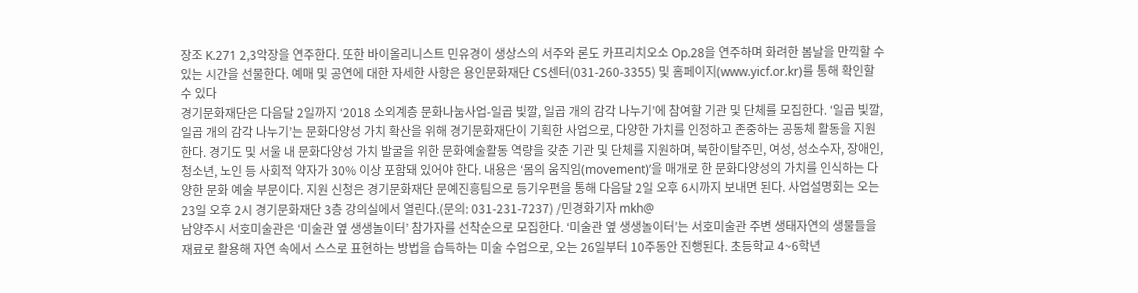장조 K.271 2,3악장을 연주한다. 또한 바이올리니스트 민유경이 생상스의 서주와 론도 카프리치오소 Op.28을 연주하며 화려한 봄날을 만끽할 수 있는 시간을 선물한다. 예매 및 공연에 대한 자세한 사항은 용인문화재단 CS센터(031-260-3355) 및 홈페이지(www.yicf.or.kr)를 통해 확인할 수 있다
경기문화재단은 다음달 2일까지 ‘2018 소외계층 문화나눔사업-일곱 빛깔, 일곱 개의 감각 나누기’에 참여할 기관 및 단체를 모집한다. ‘일곱 빛깔, 일곱 개의 감각 나누기’는 문화다양성 가치 확산을 위해 경기문화재단이 기획한 사업으로, 다양한 가치를 인정하고 존중하는 공동체 활동을 지원한다. 경기도 및 서울 내 문화다양성 가치 발굴을 위한 문화예술활동 역량을 갖춘 기관 및 단체를 지원하며, 북한이탈주민, 여성, 성소수자, 장애인, 청소년, 노인 등 사회적 약자가 30% 이상 포함돼 있어야 한다. 내용은 ‘몸의 움직임(movement)’을 매개로 한 문화다양성의 가치를 인식하는 다양한 문화 예술 부문이다. 지원 신청은 경기문화재단 문예진흥팀으로 등기우편을 통해 다음달 2일 오후 6시까지 보내면 된다. 사업설명회는 오는 23일 오후 2시 경기문화재단 3층 강의실에서 열린다.(문의: 031-231-7237) /민경화기자 mkh@
남양주시 서호미술관은 ‘미술관 옆 생생놀이터’ 참가자를 선착순으로 모집한다. ‘미술관 옆 생생놀이터’는 서호미술관 주변 생태자연의 생물들을 재료로 활용해 자연 속에서 스스로 표현하는 방법을 습득하는 미술 수업으로, 오는 26일부터 10주동안 진행된다. 초등학교 4~6학년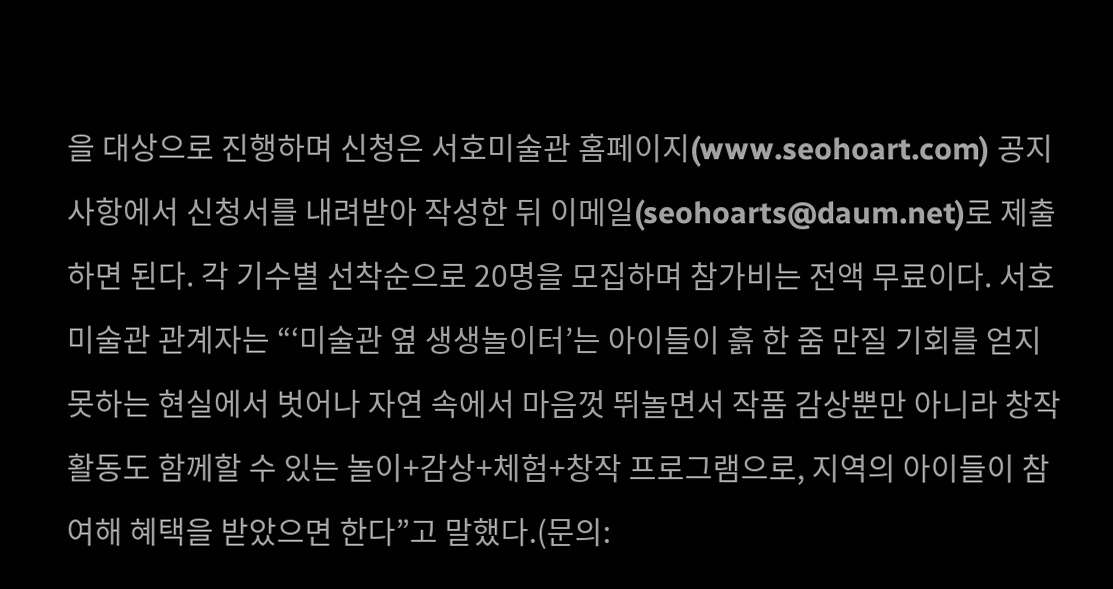을 대상으로 진행하며 신청은 서호미술관 홈페이지(www.seohoart.com) 공지사항에서 신청서를 내려받아 작성한 뒤 이메일(seohoarts@daum.net)로 제출하면 된다. 각 기수별 선착순으로 20명을 모집하며 참가비는 전액 무료이다. 서호미술관 관계자는 “‘미술관 옆 생생놀이터’는 아이들이 흙 한 줌 만질 기회를 얻지 못하는 현실에서 벗어나 자연 속에서 마음껏 뛰놀면서 작품 감상뿐만 아니라 창작 활동도 함께할 수 있는 놀이+감상+체험+창작 프로그램으로, 지역의 아이들이 참여해 혜택을 받았으면 한다”고 말했다.(문의: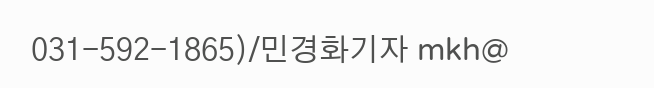031-592-1865)/민경화기자 mkh@